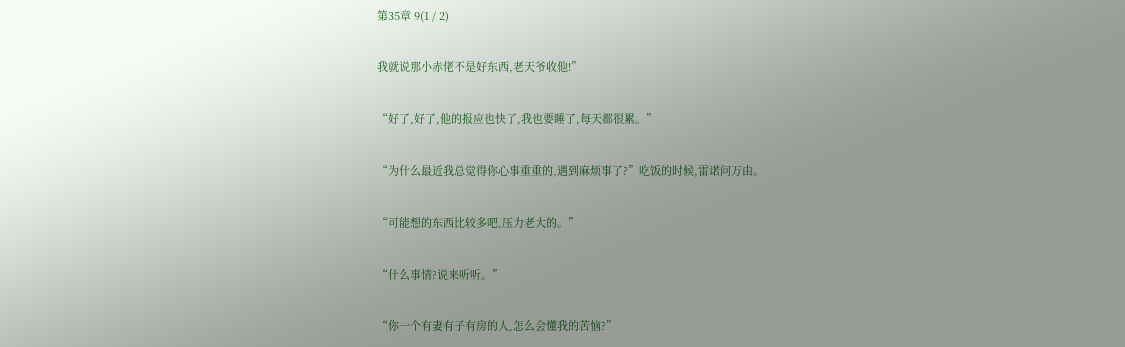第35章 9(1 / 2)

我就说那小赤佬不是好东西,老天爷收他!”

“好了,好了,他的报应也快了,我也要睡了,每天都很累。”

“为什么最近我总觉得你心事重重的,遇到麻烦事了?”吃饭的时候,雷诺问万由。

“可能想的东西比较多吧,压力老大的。”

“什么事情?说来听听。”

“你一个有妻有子有房的人,怎么会懂我的苦恼?”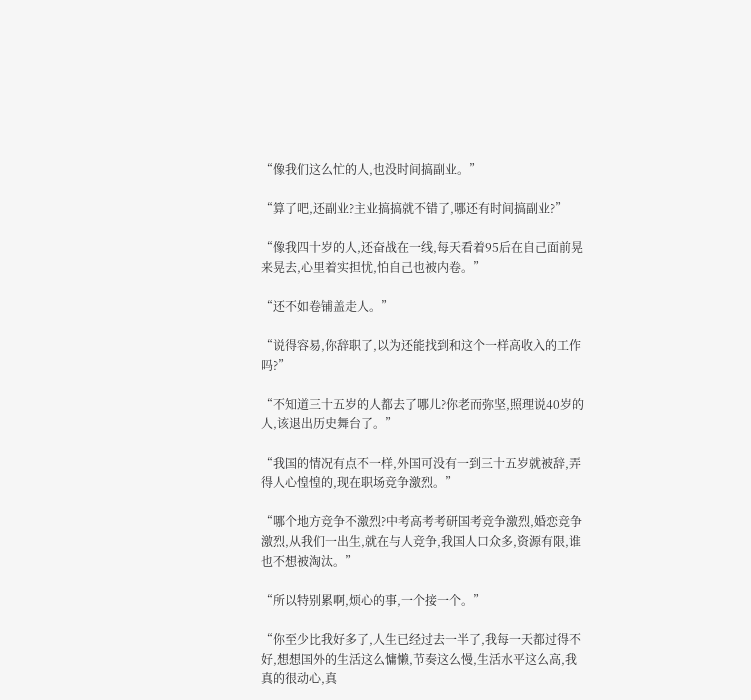“像我们这么忙的人,也没时间搞副业。”

“算了吧,还副业?主业搞搞就不错了,哪还有时间搞副业?”

“像我四十岁的人,还奋战在一线,每天看着95后在自己面前晃来晃去,心里着实担忧,怕自己也被内卷。”

“还不如卷铺盖走人。”

“说得容易,你辞职了,以为还能找到和这个一样高收入的工作吗?”

“不知道三十五岁的人都去了哪儿?你老而弥坚,照理说40岁的人,该退出历史舞台了。”

“我国的情况有点不一样,外国可没有一到三十五岁就被辞,弄得人心惶惶的,现在职场竞争激烈。”

“哪个地方竞争不激烈?中考高考考研国考竞争激烈,婚恋竞争激烈,从我们一出生,就在与人竞争,我国人口众多,资源有限,谁也不想被淘汰。”

“所以特别累啊,烦心的事,一个接一个。”

“你至少比我好多了,人生已经过去一半了,我每一天都过得不好,想想国外的生活这么慵懒,节奏这么慢,生活水平这么高,我真的很动心,真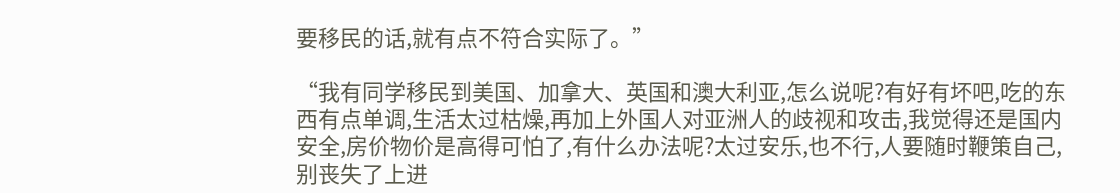要移民的话,就有点不符合实际了。”

“我有同学移民到美国、加拿大、英国和澳大利亚,怎么说呢?有好有坏吧,吃的东西有点单调,生活太过枯燥,再加上外国人对亚洲人的歧视和攻击,我觉得还是国内安全,房价物价是高得可怕了,有什么办法呢?太过安乐,也不行,人要随时鞭策自己,别丧失了上进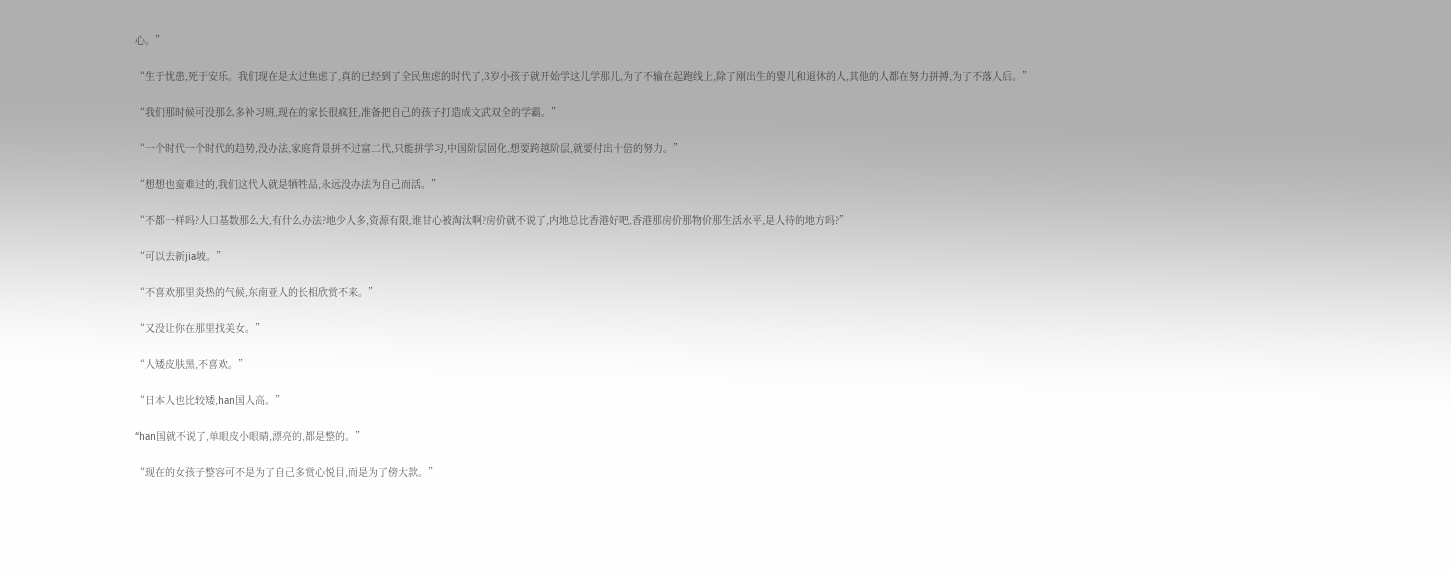心。”

“生于忧患,死于安乐。我们现在是太过焦虑了,真的已经到了全民焦虑的时代了,3岁小孩子就开始学这儿学那儿,为了不输在起跑线上,除了刚出生的婴儿和退休的人,其他的人都在努力拼搏,为了不落人后。”

“我们那时候可没那么多补习班,现在的家长很疯狂,准备把自己的孩子打造成文武双全的学霸。”

“一个时代一个时代的趋势,没办法,家庭背景拼不过富二代,只能拼学习,中国阶层固化,想要跨越阶层,就要付出十倍的努力。”

“想想也蛮难过的,我们这代人就是牺牲品,永远没办法为自己而活。”

“不都一样吗?人口基数那么大,有什么办法?地少人多,资源有限,谁甘心被淘汰啊?房价就不说了,内地总比香港好吧,香港那房价那物价那生活水平,是人待的地方吗?”

“可以去新jia坡。”

“不喜欢那里炎热的气候,东南亚人的长相欣赏不来。”

“又没让你在那里找美女。”

“人矮皮肤黑,不喜欢。”

“日本人也比较矮,han国人高。”

“han国就不说了,单眼皮小眼睛,漂亮的,都是整的。”

“现在的女孩子整容可不是为了自己多赏心悦目,而是为了傍大款。”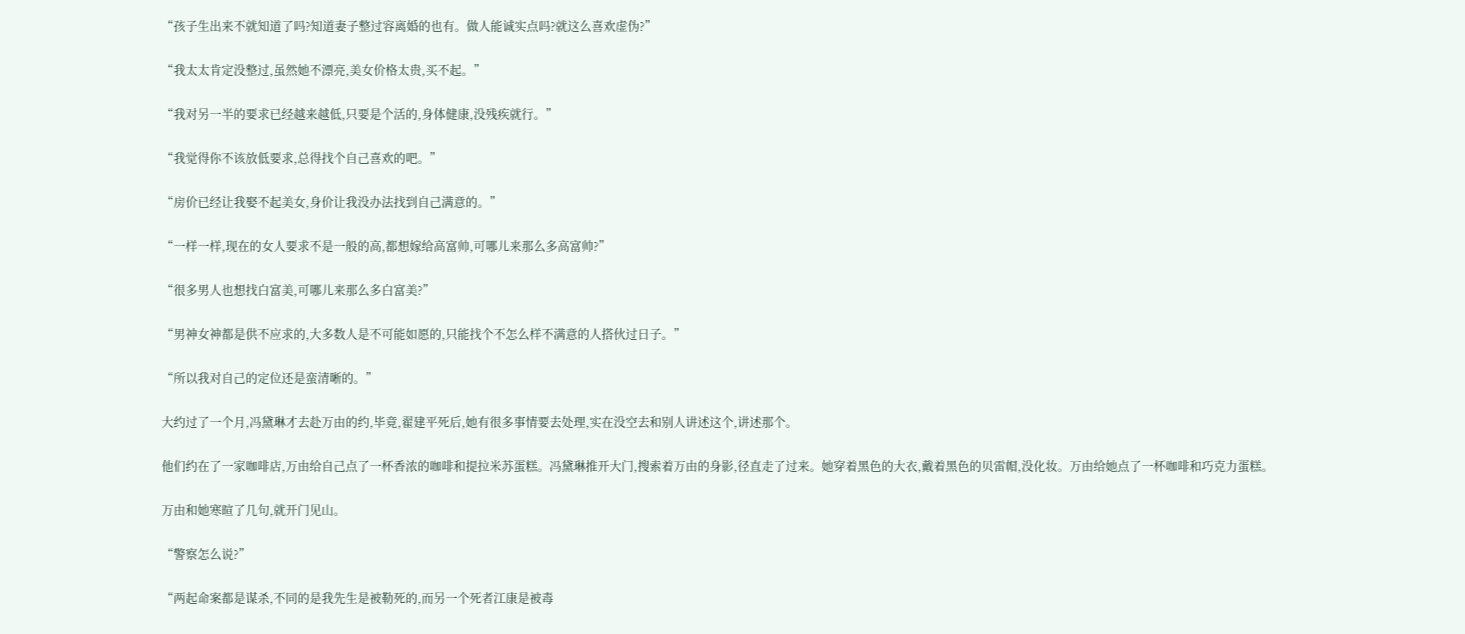“孩子生出来不就知道了吗?知道妻子整过容离婚的也有。做人能诚实点吗?就这么喜欢虚伪?”

“我太太肯定没整过,虽然她不漂亮,美女价格太贵,买不起。”

“我对另一半的要求已经越来越低,只要是个活的,身体健康,没残疾就行。”

“我觉得你不该放低要求,总得找个自己喜欢的吧。”

“房价已经让我娶不起美女,身价让我没办法找到自己满意的。”

“一样一样,现在的女人要求不是一般的高,都想嫁给高富帅,可哪儿来那么多高富帅?”

“很多男人也想找白富美,可哪儿来那么多白富美?”

“男神女神都是供不应求的,大多数人是不可能如愿的,只能找个不怎么样不满意的人搭伙过日子。”

“所以我对自己的定位还是蛮清晰的。”

大约过了一个月,冯黛琳才去赴万由的约,毕竟,翟建平死后,她有很多事情要去处理,实在没空去和别人讲述这个,讲述那个。

他们约在了一家咖啡店,万由给自己点了一杯香浓的咖啡和提拉米苏蛋糕。冯黛琳推开大门,搜索着万由的身影,径直走了过来。她穿着黑色的大衣,戴着黑色的贝雷帽,没化妆。万由给她点了一杯咖啡和巧克力蛋糕。

万由和她寒暄了几句,就开门见山。

“警察怎么说?”

“两起命案都是谋杀,不同的是我先生是被勒死的,而另一个死者江康是被毒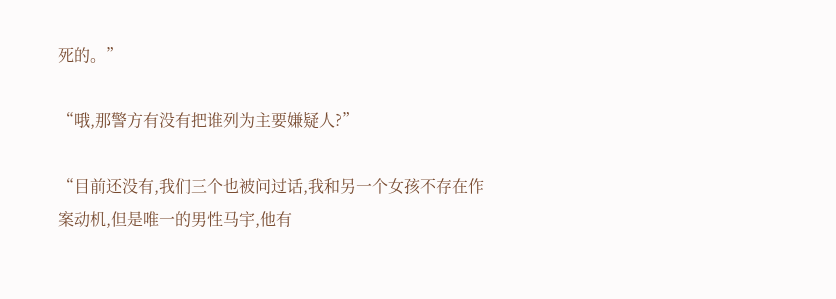死的。”

“哦,那警方有没有把谁列为主要嫌疑人?”

“目前还没有,我们三个也被问过话,我和另一个女孩不存在作案动机,但是唯一的男性马宇,他有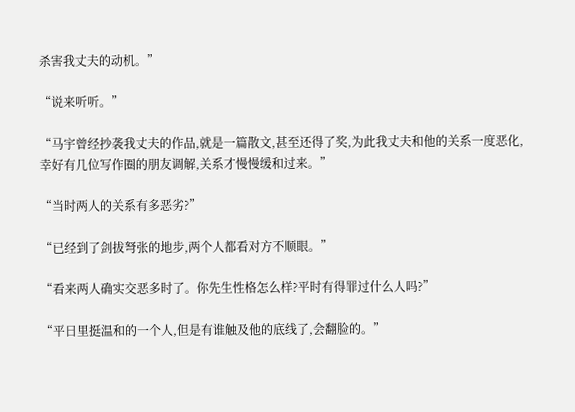杀害我丈夫的动机。”

“说来听听。”

“马宇曾经抄袭我丈夫的作品,就是一篇散文,甚至还得了奖,为此我丈夫和他的关系一度恶化,幸好有几位写作圈的朋友调解,关系才慢慢缓和过来。”

“当时两人的关系有多恶劣?”

“已经到了剑拔弩张的地步,两个人都看对方不顺眼。”

“看来两人确实交恶多时了。你先生性格怎么样?平时有得罪过什么人吗?”

“平日里挺温和的一个人,但是有谁触及他的底线了,会翻脸的。”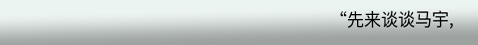“先来谈谈马宇,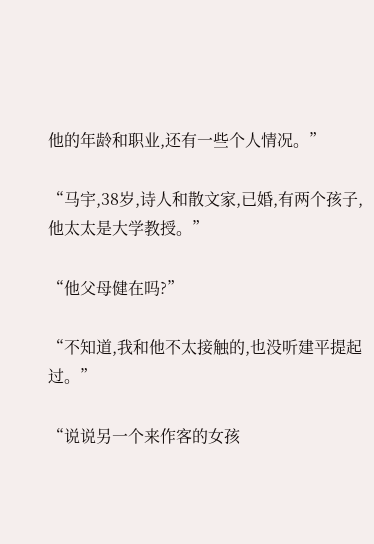他的年龄和职业,还有一些个人情况。”

“马宇,38岁,诗人和散文家,已婚,有两个孩子,他太太是大学教授。”

“他父母健在吗?”

“不知道,我和他不太接触的,也没听建平提起过。”

“说说另一个来作客的女孩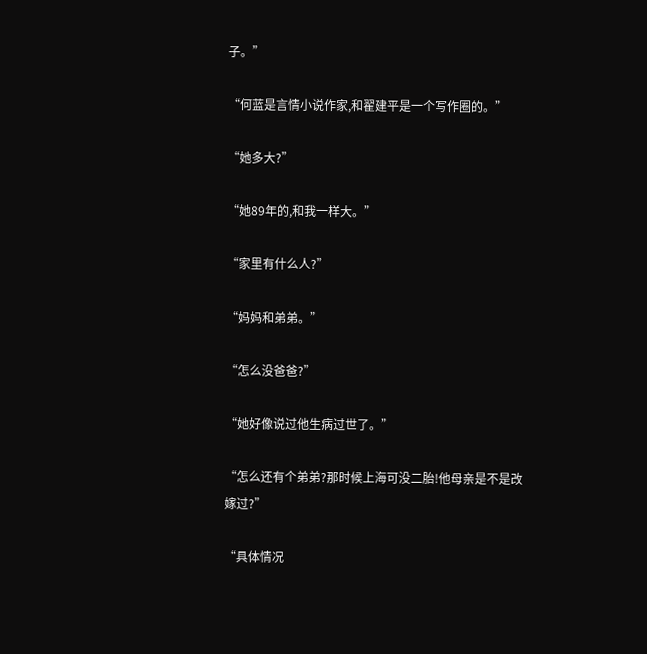子。”

“何蓝是言情小说作家,和翟建平是一个写作圈的。”

“她多大?”

“她89年的,和我一样大。”

“家里有什么人?”

“妈妈和弟弟。”

“怎么没爸爸?”

“她好像说过他生病过世了。”

“怎么还有个弟弟?那时候上海可没二胎!他母亲是不是改嫁过?”

“具体情况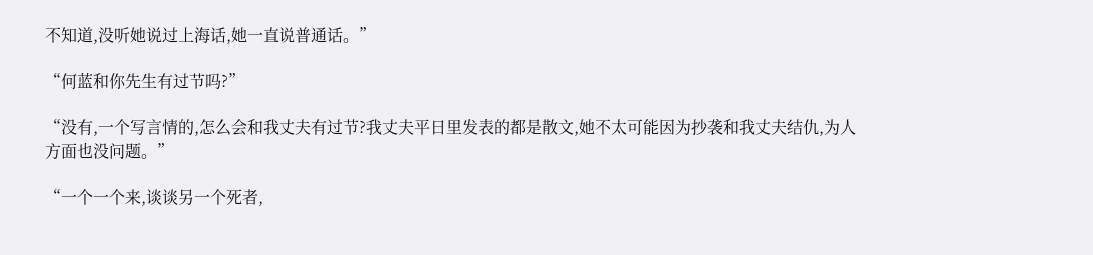不知道,没听她说过上海话,她一直说普通话。”

“何蓝和你先生有过节吗?”

“没有,一个写言情的,怎么会和我丈夫有过节?我丈夫平日里发表的都是散文,她不太可能因为抄袭和我丈夫结仇,为人方面也没问题。”

“一个一个来,谈谈另一个死者,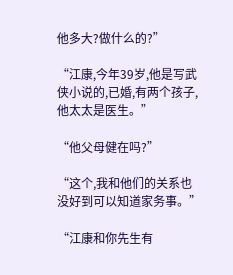他多大?做什么的?”

“江康,今年39岁,他是写武侠小说的,已婚,有两个孩子,他太太是医生。”

“他父母健在吗?”

“这个,我和他们的关系也没好到可以知道家务事。”

“江康和你先生有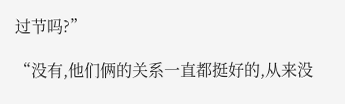过节吗?”

“没有,他们俩的关系一直都挺好的,从来没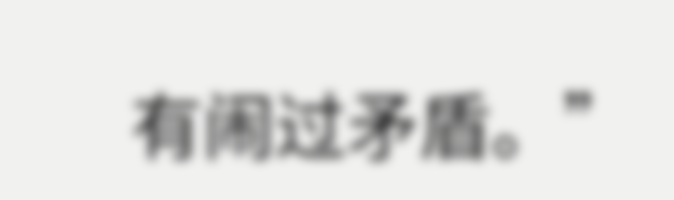有闹过矛盾。”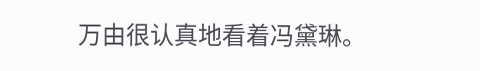万由很认真地看着冯黛琳。